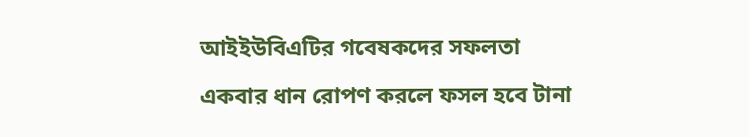আইইউবিএটির গবেষকদের সফলতা

একবার ধান রোপণ করলে ফসল হবে টানা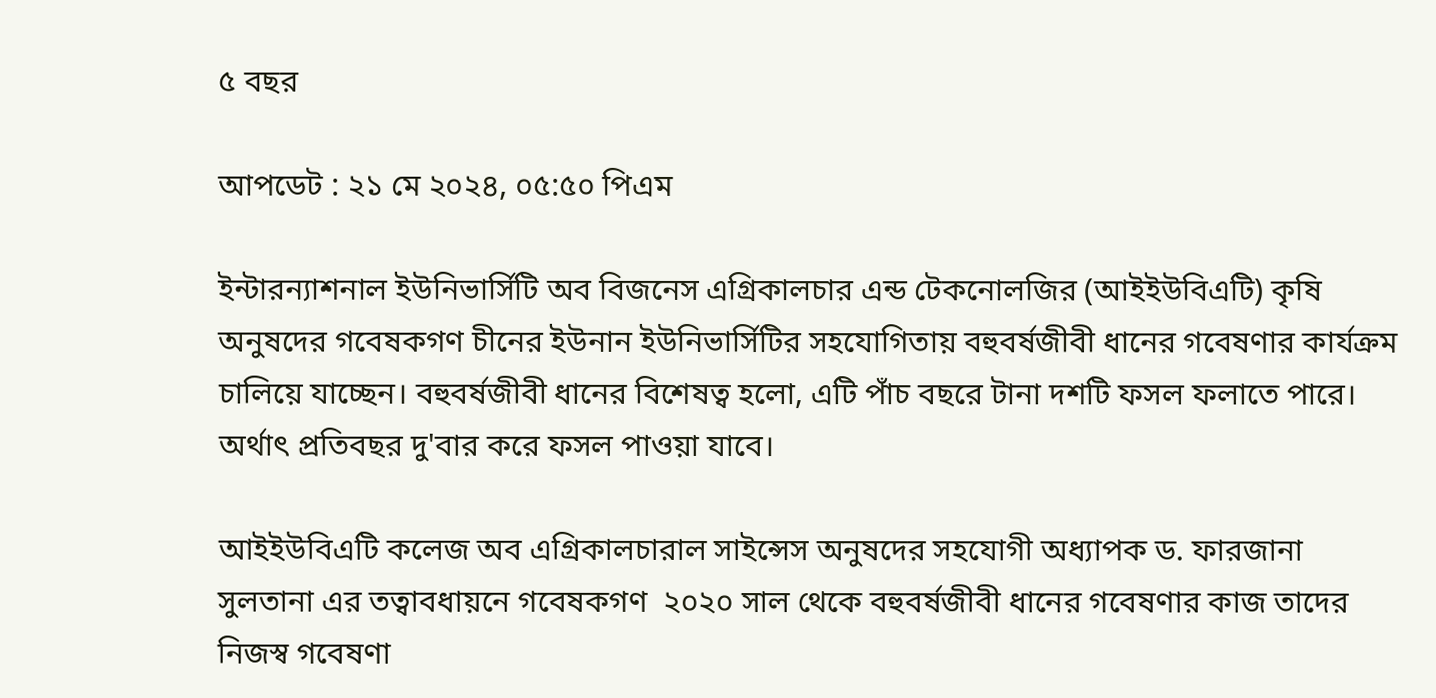৫ বছর

আপডেট : ২১ মে ২০২৪, ০৫:৫০ পিএম

ইন্টারন্যাশনাল ইউনিভার্সিটি অব বিজনেস এগ্রিকালচার এন্ড টেকনোলজির (আইইউবিএটি) কৃষি অনুষদের গবেষকগণ চীনের ইউনান ইউনিভার্সিটির সহযোগিতায় বহুবর্ষজীবী ধানের গবেষণার কার্যক্রম চালিয়ে যাচ্ছেন। বহুবর্ষজীবী ধানের বিশেষত্ব হলো, এটি পাঁচ বছরে টানা দশটি ফসল ফলাতে পারে। অর্থাৎ প্রতিবছর দু'বার করে ফসল পাওয়া যাবে।

আইইউবিএটি কলেজ অব এগ্রিকালচারাল সাইন্সেস অনুষদের সহযোগী অধ্যাপক ড. ফারজানা সুলতানা এর তত্বাবধায়নে গবেষকগণ  ২০২০ সাল থেকে বহুবর্ষজীবী ধানের গবেষণার কাজ তাদের নিজস্ব গবেষণা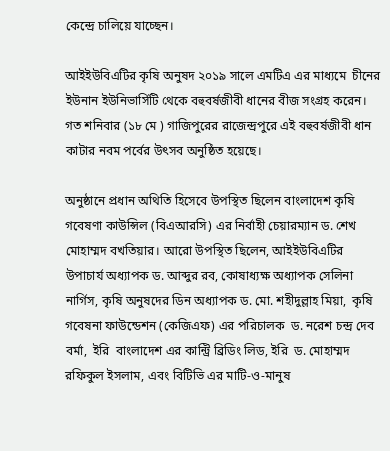কেন্দ্রে চালিয়ে যাচ্ছেন।

আইইউবিএটির কৃষি অনুষদ ২০১৯ সালে এমটিএ এর মাধ্যমে  চীনের ইউনান ইউনিভার্সিটি থেকে বহুবর্ষজীবী ধানের বীজ সংগ্রহ করেন।  গত শনিবার (১৮ মে ) গাজিপুরের রাজেন্দ্রপুরে এই বহুবর্ষজীবী ধান কাটার নবম পর্বের উৎসব অনুষ্ঠিত হয়েছে।

অনুষ্ঠানে প্রধান অথিতি হিসেবে উপস্থিত ছিলেন বাংলাদেশ কৃষি গবেষণা কাউন্সিল (বিএআরসি) এর নির্বাহী চেয়ারম্যান ড. শেখ মোহাম্মদ বখতিয়ার। আরো উপস্থিত ছিলেন, আইইউবিএটির  উপাচার্য অধ্যাপক ড. আব্দুর রব, কোষাধ্যক্ষ অধ্যাপক সেলিনা নার্গিস, কৃষি অনুষদের ডিন অধ্যাপক ড. মো. শহীদুল্লাহ মিয়া,  কৃষি গবেষনা ফাউন্ডেশন (কেজিএফ) এর পরিচালক  ড. নরেশ চন্দ্র দেব বর্মা,  ইরি  বাংলাদেশ এর কান্ট্রি ব্রিডিং লিড, ইরি  ড. মোহাম্মদ রফিকুল ইসলাম, এবং বিটিভি এর মাটি-ও-মানুষ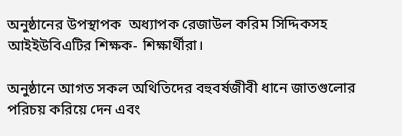অনুষ্ঠানের উপস্থাপক  অধ্যাপক রেজাউল করিম সিদ্দিকসহ আইইউবিএটির শিক্ষক- শিক্ষার্থীরা।

অনুষ্ঠানে আগত সকল অথিতিদের বহুবর্ষজীবী ধানে জাতগুলোর পরিচয় করিয়ে দেন এবং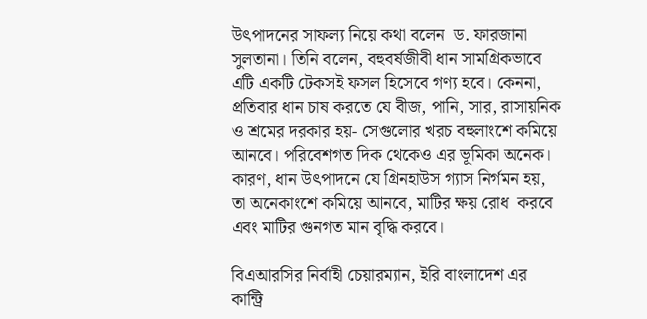উৎপাদনের সাফল্য নিয়ে কথা বলেন  ড. ফারজানা সুলতানা। তিনি বলেন, বহুবর্ষজীবী ধান সামগ্রিকভাবে এটি একটি টেকসই ফসল হিসেবে গণ্য হবে। কেননা, প্রতিবার ধান চাষ করতে যে বীজ, পানি, সার, রাসায়নিক ও শ্রমের দরকার হয়- সেগুলোর খরচ বহুলাংশে কমিয়ে আনবে। পরিবেশগত দিক থেকেও এর ভূমিকা অনেক। কারণ, ধান উৎপাদনে যে গ্রিনহাউস গ্যাস নির্গমন হয়, তা অনেকাংশে কমিয়ে আনবে, মাটির ক্ষয় রোধ  করবে এবং মাটির গুনগত মান বৃদ্ধি করবে।

বিএআরসির নির্বাহী চেয়ারম্যান, ইরি বাংলাদেশ এর  কান্ট্রি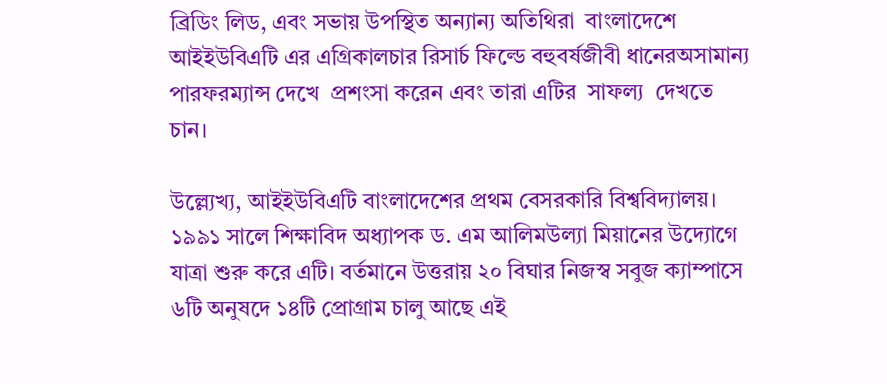ব্রিডিং লিড, এবং সভায় উপস্থিত অন্যান্য অতিথিরা  বাংলাদেশে আইইউবিএটি এর এগ্রিকালচার রিসার্চ ফিল্ডে বহুবর্ষজীবী ধানেরঅসামান্য পারফরম্যান্স দেখে  প্রশংসা করেন এবং তারা এটির  সাফল্য  দেখতে চান।

উল্ল্যেখ্য, আইইউবিএটি বাংলাদেশের প্রথম বেসরকারি বিশ্ববিদ্যালয়। ১৯৯১ সালে শিক্ষাবিদ অধ্যাপক ড. এম আলিমউল্যা মিয়ানের উদ্যোগে যাত্রা শুরু করে এটি। বর্তমানে উত্তরায় ২০ বিঘার নিজস্ব সবুজ ক্যাম্পাসে ৬টি অনুষদে ১৪টি প্রোগ্রাম চালু আছে এই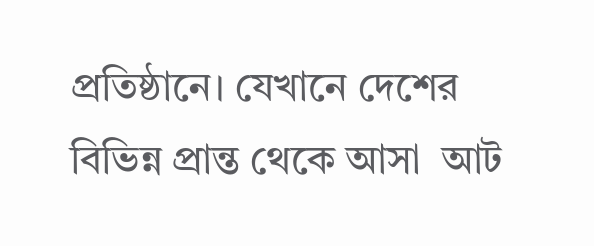প্রতিষ্ঠানে। যেখানে দেশের বিভিন্ন প্রান্ত থেকে আসা  আট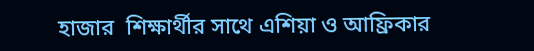হাজার  শিক্ষার্থীর সাথে এশিয়া ও আফ্রিকার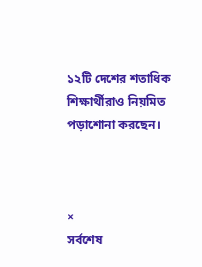১২টি দেশের শতাধিক শিক্ষার্থীরাও নিয়মিত পড়াশোনা করছেন।



×
সর্বশেষ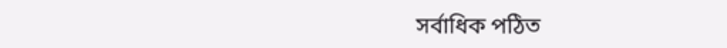সর্বাধিক পঠিত